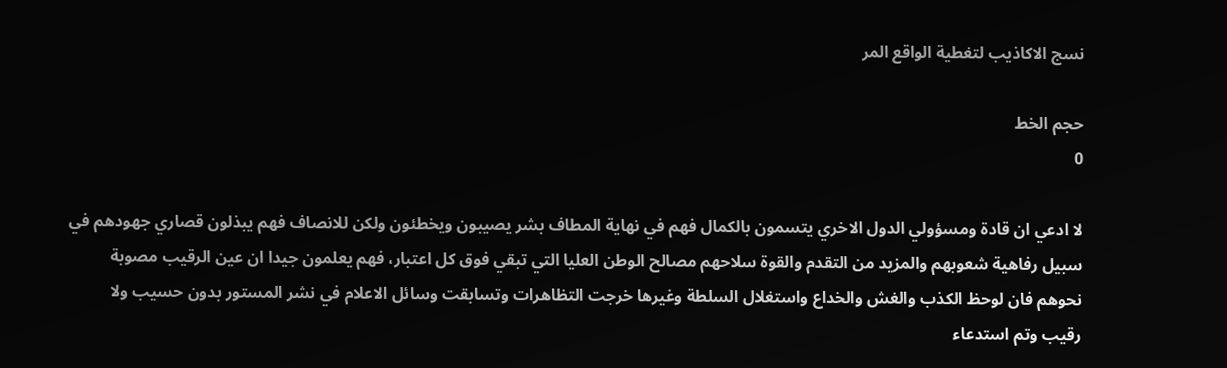نسج الاكاذيب لتغطية الواقع المر

حجم الخط
0

لا ادعي ان قادة ومسؤولي الدول الاخري يتسمون بالكمال فهم في نهاية المطاف بشر يصيبون ويخطئون ولكن للانصاف فهم يبذلون قصاري جهودهم في سبيل رفاهية شعوبهم والمزيد من التقدم والقوة سلاحهم مصالح الوطن العليا التي تبقي فوق كل اعتبار، فهم يعلمون جيدا ان عين الرقيب مصوبة نحوهم فان لوحظ الكذب والغش والخداع واستغلال السلطة وغيرها خرجت التظاهرات وتسابقت وسائل الاعلام في نشر المستور بدون حسيب ولا رقيب وتم استدعاء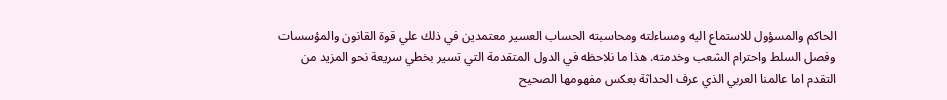الحاكم والمسؤول للاستماع اليه ومساءلته ومحاسبته الحساب العسير معتمدين في ذلك علي قوة القانون والمؤسسات وفصل السلط واحترام الشعب وخدمته. هذا ما نلاحظه في الدول المتقدمة التي تسير بخطي سريعة نحو المزيد من التقدم اما عالمنا العربي الذي عرف الحداثة بعكس مفهومها الصحيح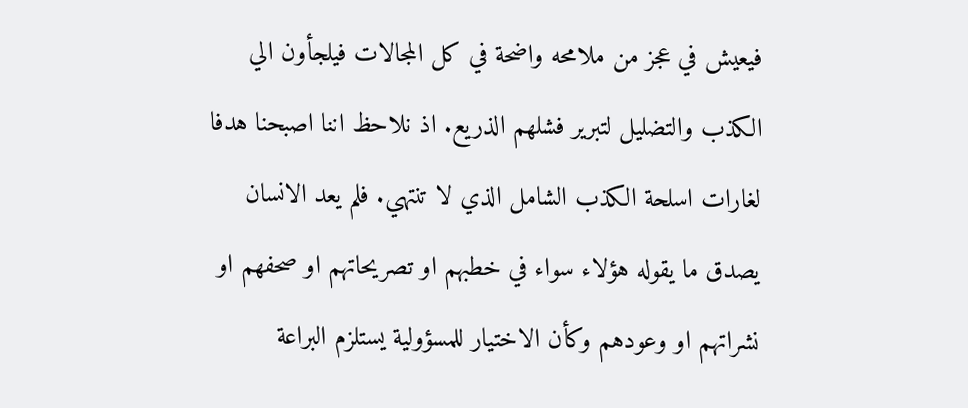فيعيش في عجز من ملامحه واضحة في كل المجالات فيلجأون الي الكذب والتضليل لتبرير فشلهم الذريع. اذ نلاحظ اننا اصبحنا هدفا لغارات اسلحة الكذب الشامل الذي لا تنتهي. فلم يعد الانسان يصدق ما يقوله هؤلاء سواء في خطبهم او تصريحاتهم او صحفهم او نشراتهم او وعودهم وكأن الاختيار للمسؤولية يستلزم البراعة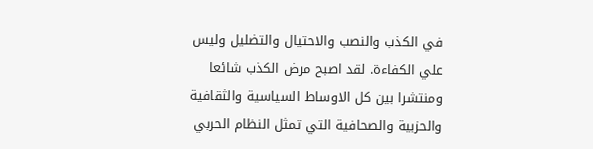في الكذب والنصب والاحتيال والتضليل وليس علي الكفاءة. لقد اصبح مرض الكذب شائعا ومنتشرا بين كل الاوساط السياسية والثقافية والحزبية والصحافية التي تمثل النظام الحربي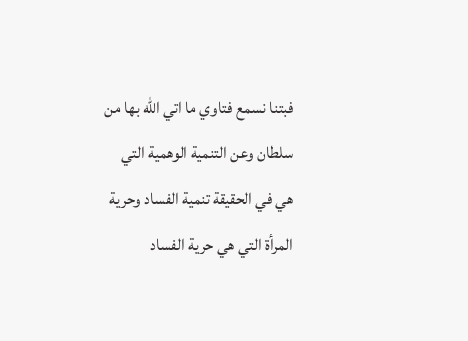فبتنا نسمع فتاوي ما اتي الله بها من سلطان وعن التنمية الوهمية التي هي في الحقيقة تنمية الفساد وحرية المرأة التي هي حرية الفساد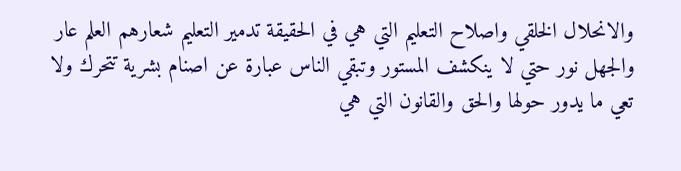والانحلال الخلقي واصلاح التعليم التي هي في الحقيقة تدمير التعليم شعارهم العلم عار والجهل نور حتي لا ينكشف المستور وتبقي الناس عبارة عن اصنام بشرية تتحرك ولا تعي ما يدور حولها والحق والقانون التي هي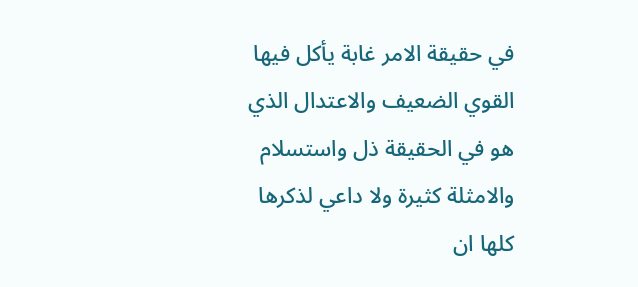في حقيقة الامر غابة يأكل فيها القوي الضعيف والاعتدال الذي هو في الحقيقة ذل واستسلام والامثلة كثيرة ولا داعي لذكرها كلها ان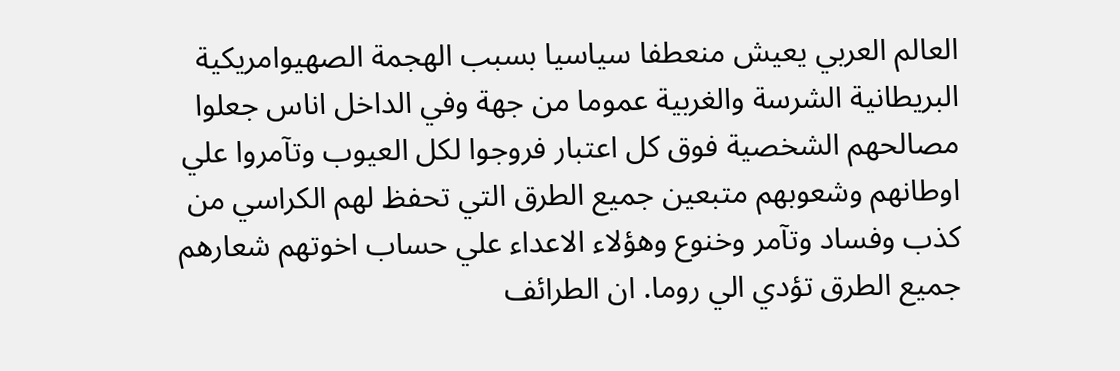العالم العربي يعيش منعطفا سياسيا بسبب الهجمة الصهيوامريكية البريطانية الشرسة والغربية عموما من جهة وفي الداخل اناس جعلوا مصالحهم الشخصية فوق كل اعتبار فروجوا لكل العيوب وتآمروا علي اوطانهم وشعوبهم متبعين جميع الطرق التي تحفظ لهم الكراسي من كذب وفساد وتآمر وخنوع وهؤلاء الاعداء علي حساب اخوتهم شعارهم جميع الطرق تؤدي الي روما. ان الطرائف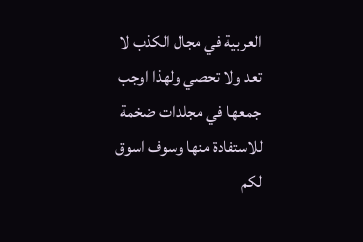العربية في مجال الكذب لا تعد ولا تحصي ولهذا اوجب جمعها في مجلدات ضخمة للاستفادة منها وسوف اسوق لكم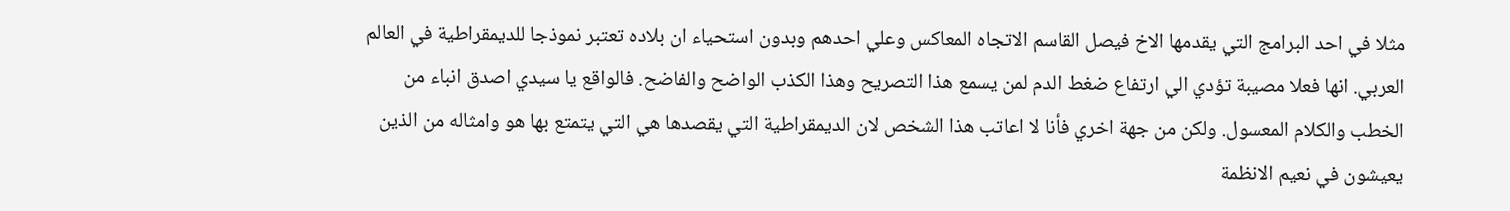مثلا في احد البرامج التي يقدمها الاخ فيصل القاسم الاتجاه المعاكس وعلي احدهم وبدون استحياء ان بلاده تعتبر نموذجا للديمقراطية في العالم العربي. انها فعلا مصيبة تؤدي الي ارتفاع ضغط الدم لمن يسمع هذا التصريح وهذا الكذب الواضح والفاضح. فالواقع يا سيدي اصدق انباء من الخطب والكلام المعسول. ولكن من جهة اخري فأنا لا اعاتب هذا الشخص لان الديمقراطية التي يقصدها هي التي يتمتع بها هو وامثاله من الذين يعيشون في نعيم الانظمة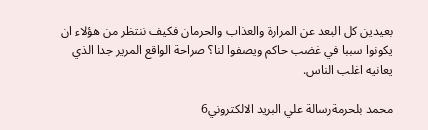بعيدين كل البعد عن المرارة والعذاب والحرمان فكيف ننتظر من هؤلاء ان يكونوا سببا في غضب حاكم ويصفوا لنا؟ صراحة الواقع المرير جدا الذي يعانيه اغلب الناس.

محمد بلحرمةرسالة علي البريد الالكتروني6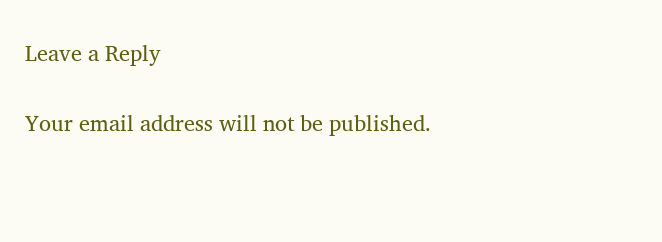Leave a Reply

Your email address will not be published.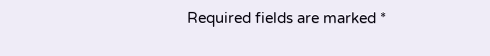Required fields are marked *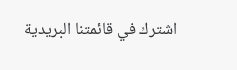اشترك في قائمتنا البريدية